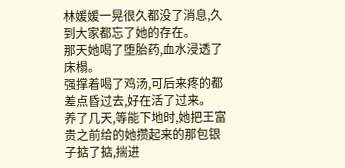林媛媛一晃很久都没了消息,久到大家都忘了她的存在。
那天她喝了堕胎药,血水浸透了床榻。
强撑着喝了鸡汤,可后来疼的都差点昏过去,好在活了过来。
养了几天,等能下地时,她把王富贵之前给的她攒起来的那包银子掂了掂,揣进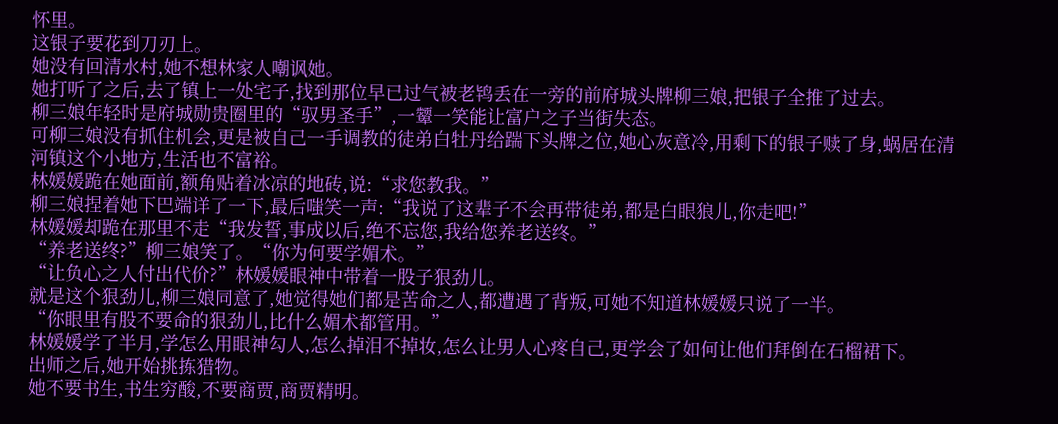怀里。
这银子要花到刀刃上。
她没有回清水村,她不想林家人嘲讽她。
她打听了之后,去了镇上一处宅子,找到那位早已过气被老鸨丢在一旁的前府城头牌柳三娘,把银子全推了过去。
柳三娘年轻时是府城勋贵圈里的“驭男圣手”,一颦一笑能让富户之子当街失态。
可柳三娘没有抓住机会,更是被自己一手调教的徒弟白牡丹给踹下头牌之位,她心灰意冷,用剩下的银子赎了身,蜗居在清河镇这个小地方,生活也不富裕。
林媛媛跪在她面前,额角贴着冰凉的地砖,说:“求您教我。”
柳三娘捏着她下巴端详了一下,最后嗤笑一声:“我说了这辈子不会再带徒弟,都是白眼狼儿,你走吧!”
林媛媛却跪在那里不走“我发誓,事成以后,绝不忘您,我给您养老送终。”
“养老送终?”柳三娘笑了。“你为何要学媚术。”
“让负心之人付出代价?”林媛媛眼神中带着一股子狠劲儿。
就是这个狠劲儿,柳三娘同意了,她觉得她们都是苦命之人,都遭遇了背叛,可她不知道林媛媛只说了一半。
“你眼里有股不要命的狠劲儿,比什么媚术都管用。”
林媛媛学了半月,学怎么用眼神勾人,怎么掉泪不掉妆,怎么让男人心疼自己,更学会了如何让他们拜倒在石榴裙下。
出师之后,她开始挑拣猎物。
她不要书生,书生穷酸,不要商贾,商贾精明。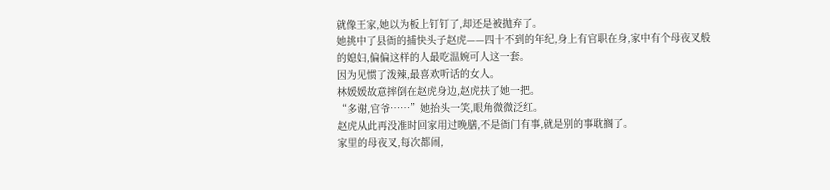就像王家,她以为板上钉钉了,却还是被抛弃了。
她挑中了县衙的捕快头子赵虎——四十不到的年纪,身上有官职在身,家中有个母夜叉般的媳妇,偏偏这样的人最吃温婉可人这一套。
因为见惯了泼辣,最喜欢听话的女人。
林媛媛故意摔倒在赵虎身边,赵虎扶了她一把。
“多谢,官爷……”她抬头一笑,眼角微微泛红。
赵虎从此再没准时回家用过晚膳,不是衙门有事,就是别的事耽搁了。
家里的母夜叉,每次都闹,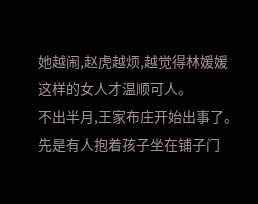她越闹,赵虎越烦,越觉得林媛媛这样的女人才温顺可人。
不出半月,王家布庄开始出事了。
先是有人抱着孩子坐在铺子门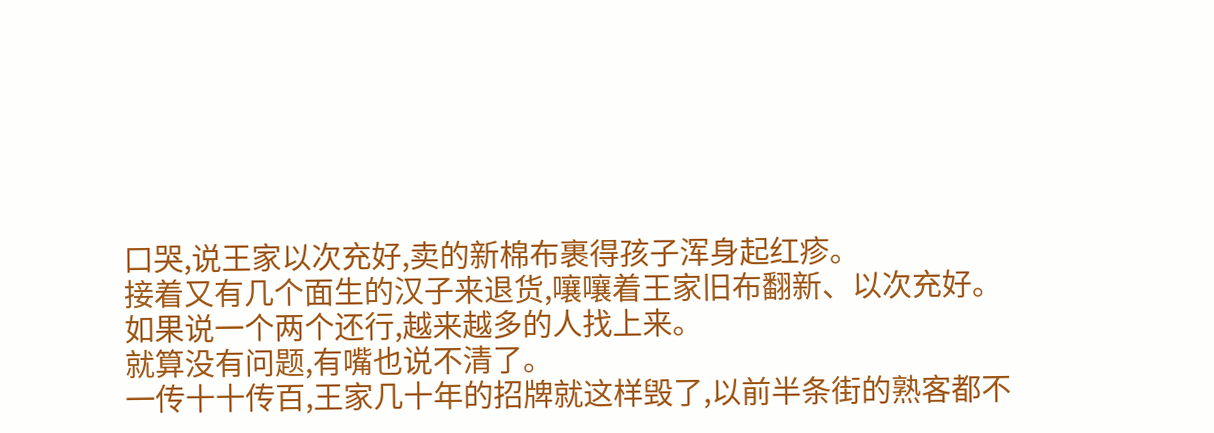口哭,说王家以次充好,卖的新棉布裹得孩子浑身起红疹。
接着又有几个面生的汉子来退货,嚷嚷着王家旧布翻新、以次充好。
如果说一个两个还行,越来越多的人找上来。
就算没有问题,有嘴也说不清了。
一传十十传百,王家几十年的招牌就这样毁了,以前半条街的熟客都不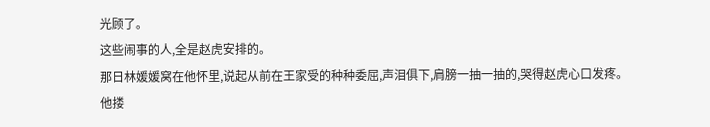光顾了。
这些闹事的人,全是赵虎安排的。
那日林媛媛窝在他怀里,说起从前在王家受的种种委屈,声泪俱下,肩膀一抽一抽的,哭得赵虎心口发疼。
他搂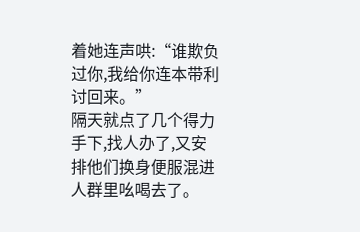着她连声哄:“谁欺负过你,我给你连本带利讨回来。”
隔天就点了几个得力手下,找人办了,又安排他们换身便服混进人群里吆喝去了。